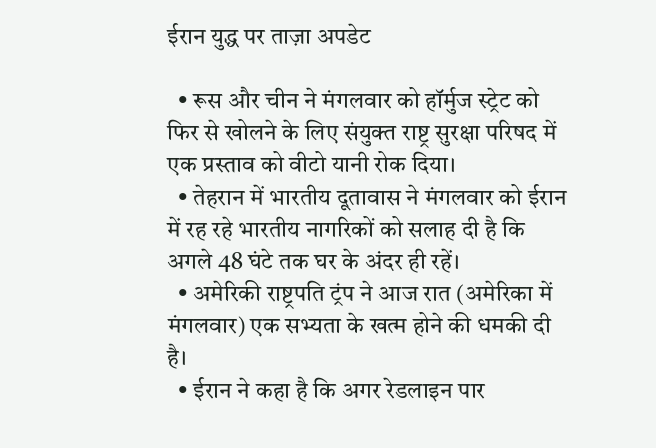ईरान युद्ध पर ताज़ा अपडेट

  • रूस और चीन ने मंगलवार को हॉर्मुज स्ट्रेट को फिर से खोलने के लिए संयुक्त राष्ट्र सुरक्षा परिषद में एक प्रस्ताव को वीटो यानी रोक दिया।
  • तेहरान में भारतीय दूतावास ने मंगलवार को ईरान में रह रहे भारतीय नागरिकों को सलाह दी है कि अगले 48 घंटे तक घर के अंदर ही रहें।
  • अमेरिकी राष्ट्रपति ट्रंप ने आज रात (अमेरिका में मंगलवार) एक सभ्यता के खत्म होने की धमकी दी है।
  • ईरान ने कहा है कि अगर रेडलाइन पार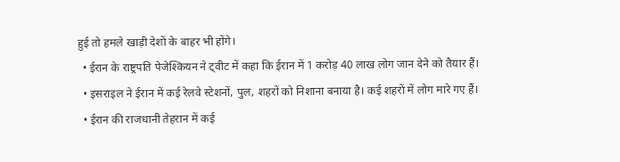हुई तो हमले खाड़ी देशों के बाहर भी होंगे।
  • ईरान के राष्ट्रपति पेजेश्कियन ने ट्वीट में कहा कि ईरान में 1 करोड़ 40 लाख लोग जान देने को तैयार हैं।
  • इसराइल ने ईरान में कई रेलवे स्टेशनों, पुल, शहरों को निशाना बनाया है। कई शहरों में लोग मारे गए हैं।
  • ईरान की राजधानी तेहरान में कई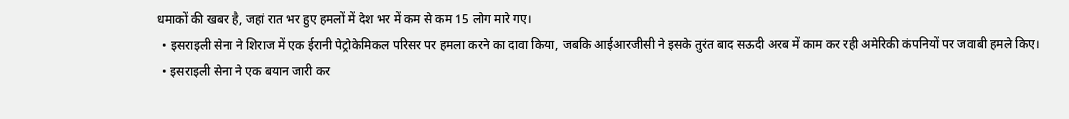धमाकों की खबर है, जहां रात भर हुए हमलों में देश भर में कम से कम 15 लोग मारे गए।
  • इसराइली सेना ने शिराज में एक ईरानी पेट्रोकेमिकल परिसर पर हमला करने का दावा किया, जबकि आईआरजीसी ने इसके तुरंत बाद सऊदी अरब में काम कर रही अमेरिकी कंपनियों पर जवाबी हमले किए।
  • इसराइली सेना ने एक बयान जारी कर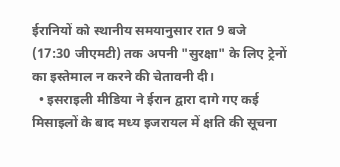ईरानियों को स्थानीय समयानुसार रात 9 बजे (17:30 जीएमटी) तक अपनी "सुरक्षा" के लिए ट्रेनों का इस्तेमाल न करने की चेतावनी दी।
  • इसराइली मीडिया ने ईरान द्वारा दागे गए कई मिसाइलों के बाद मध्य इजरायल में क्षति की सूचना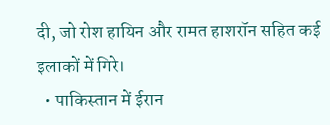दी, जो रोश हायिन और रामत हाशरॉन सहित कई इलाकों में गिरे।
  • पाकिस्तान में ईरान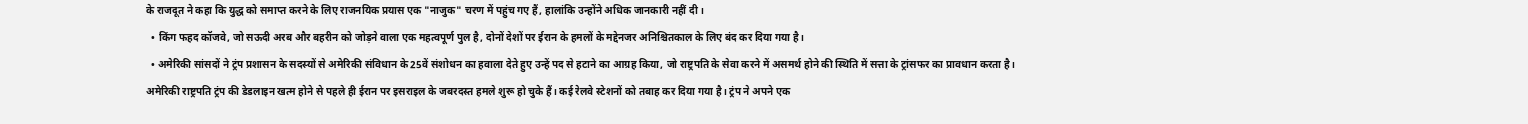के राजदूत ने कहा कि युद्ध को समाप्त करने के लिए राजनयिक प्रयास एक "नाजुक" चरण में पहुंच गए हैं, हालांकि उन्होंने अधिक जानकारी नहीं दी।
  • किंग फहद कॉजवे, जो सऊदी अरब और बहरीन को जोड़ने वाला एक महत्वपूर्ण पुल है, दोनों देशों पर ईरान के हमलों के मद्देनजर अनिश्चितकाल के लिए बंद कर दिया गया है।
  • अमेरिकी सांसदों ने ट्रंप प्रशासन के सदस्यों से अमेरिकी संविधान के 25वें संशोधन का हवाला देते हुए उन्हें पद से हटाने का आग्रह किया, जो राष्ट्रपति के सेवा करने में असमर्थ होने की स्थिति में सत्ता के ट्रांसफर का प्रावधान करता है।
अमेरिकी राष्ट्रपति ट्रंप की डेडलाइन खत्म होने से पहले ही ईरान पर इसराइल के जबरदस्त हमले शुरू हो चुके हैं। कई रेलवे स्टेशनों को तबाह कर दिया गया है। ट्रंप ने अपने एक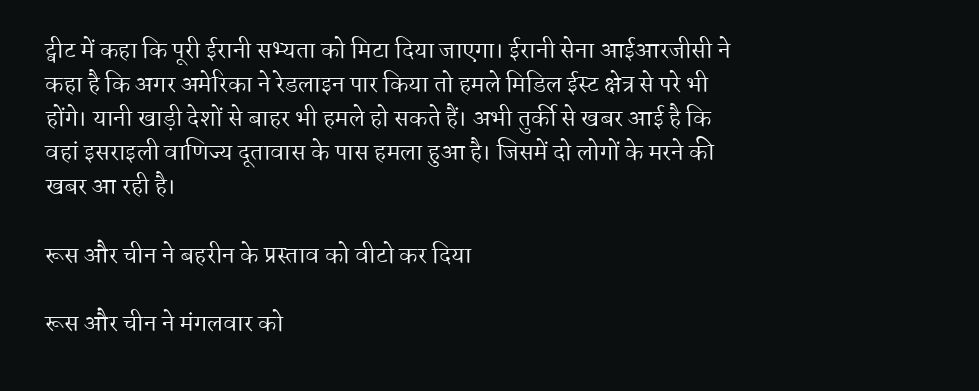ट्वीट में कहा कि पूरी ईरानी सभ्यता को मिटा दिया जाएगा। ईरानी सेना आईआरजीसी ने कहा है कि अगर अमेरिका ने रेडलाइन पार किया तो हमले मिडिल ईस्ट क्षेत्र से परे भी होंगे। यानी खाड़ी देशों से बाहर भी हमले हो सकते हैं। अभी तुर्की से खबर आई है कि वहां इसराइली वाणिज्य दूतावास के पास हमला हुआ है। जिसमें दो लोगों के मरने की खबर आ रही है।

रूस और चीन ने बहरीन के प्रस्ताव को वीटो कर दिया

रूस और चीन ने मंगलवार को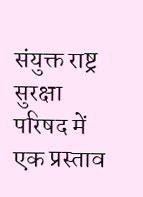संयुक्त राष्ट्र सुरक्षा परिषद में एक प्रस्ताव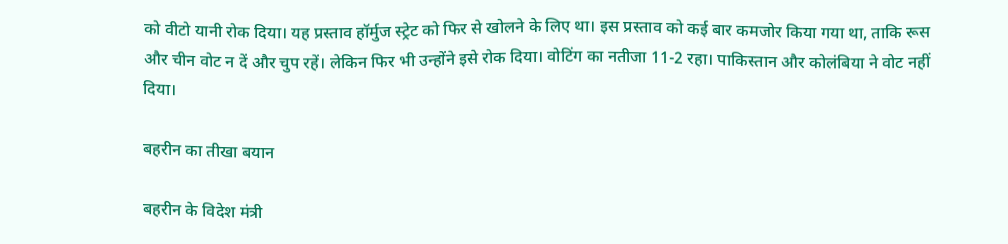को वीटो यानी रोक दिया। यह प्रस्ताव हॉर्मुज स्ट्रेट को फिर से खोलने के लिए था। इस प्रस्ताव को कई बार कमजोर किया गया था, ताकि रूस और चीन वोट न दें और चुप रहें। लेकिन फिर भी उन्होंने इसे रोक दिया। वोटिंग का नतीजा 11-2 रहा। पाकिस्तान और कोलंबिया ने वोट नहीं दिया।

बहरीन का तीखा बयान

बहरीन के विदेश मंत्री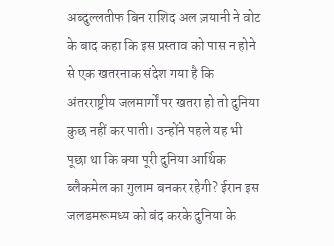अब्दुल्लतीफ बिन राशिद अल ज़यानी ने वोट के बाद कहा कि इस प्रस्ताव को पास न होने से एक खतरनाक संदेश गया है कि अंतरराष्ट्रीय जलमार्गों पर खतरा हो तो दुनिया कुछ नहीं कर पाती। उन्होंने पहले यह भी पूछा था कि क्या पूरी दुनिया आर्थिक ब्लैकमेल का गुलाम बनकर रहेगी? ईरान इस जलडमरूमध्य को बंद करके दुनिया के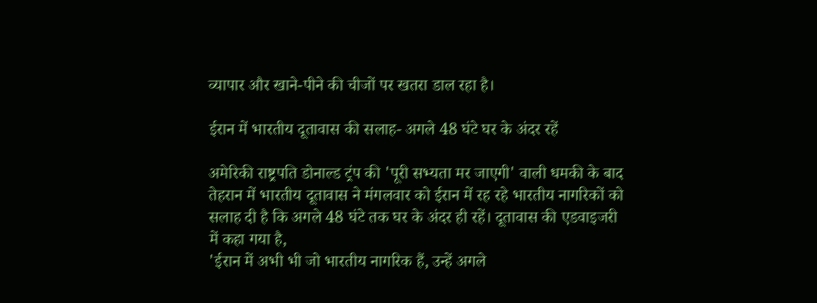व्यापार और खाने-पीने की चीजों पर खतरा डाल रहा है।

ईरान में भारतीय दूतावास की सलाह- अगले 48 घंटे घर के अंदर रहें

अमेरिकी राष्ट्रपति डोनाल्ड ट्रंप की 'पूरी सभ्यता मर जाएगी' वाली धमकी के बाद तेहरान में भारतीय दूतावास ने मंगलवार को ईरान में रह रहे भारतीय नागरिकों को सलाह दी है कि अगले 48 घंटे तक घर के अंदर ही रहें। दूतावास की एडवाइजरी में कहा गया है,
'ईरान में अभी भी जो भारतीय नागरिक हैं, उन्हें अगले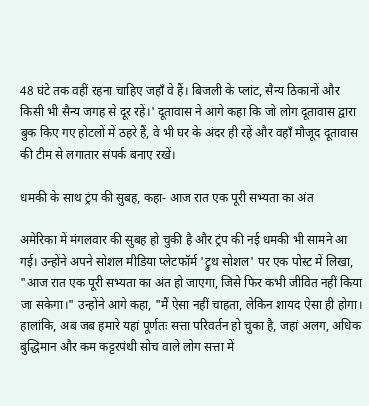48 घंटे तक वहीं रहना चाहिए जहाँ वे हैं। बिजली के प्लांट, सैन्य ठिकानों और किसी भी सैन्य जगह से दूर रहें।' दूतावास ने आगे कहा कि जो लोग दूतावास द्वारा बुक किए गए होटलों में ठहरे हैं, वे भी घर के अंदर ही रहें और वहाँ मौजूद दूतावास की टीम से लगातार संपर्क बनाए रखें।

धमकी के साथ ट्रंप की सुबह, कहा- आज रात एक पूरी सभ्यता का अंत

अमेरिका में मंगलवार की सुबह हो चुकी है और ट्रंप की नई धमकी भी सामने आ गई। उन्होंने अपने सोशल मीडिया प्लेटफॉर्म 'ट्रुथ सोशल' पर एक पोस्ट में लिखा, "आज रात एक पूरी सभ्यता का अंत हो जाएगा, जिसे फिर कभी जीवित नहीं किया जा सकेगा।" उन्होंने आगे कहा, "मैं ऐसा नहीं चाहता, लेकिन शायद ऐसा ही होगा। हालांकि, अब जब हमारे यहां पूर्णतः सत्ता परिवर्तन हो चुका है, जहां अलग, अधिक बुद्धिमान और कम कट्टरपंथी सोच वाले लोग सत्ता में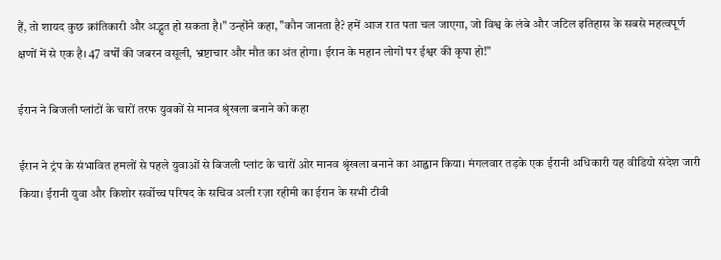हैं, तो शायद कुछ क्रांतिकारी और अद्भुत हो सकता है।" उन्होंने कहा, "कौन जानता है? हमें आज रात पता चल जाएगा, जो विश्व के लंबे और जटिल इतिहास के सबसे महत्वपूर्ण क्षणों में से एक है। 47 वर्षों की जबरन वसूली, भ्रष्टाचार और मौत का अंत होगा। ईरान के महान लोगों पर ईश्वर की कृपा हो!"

ईरान ने बिजली प्लांटों के चारों तरफ युवकों से मानव श्रृंखला बनाने को कहा

ईरान ने ट्रंप के संभावित हमलों से पहले युवाओं से बिजली प्लांट के चारों ओर मानव श्रृंखला बनाने का आह्वान किया। मंगलवार तड़के एक ईरानी अधिकारी यह वीडियो संदेश जारी किया। ईरानी युवा और किशोर सर्वोच्च परिषद के सचिव अली रज़ा रहीमी का ईरान के सभी टीवी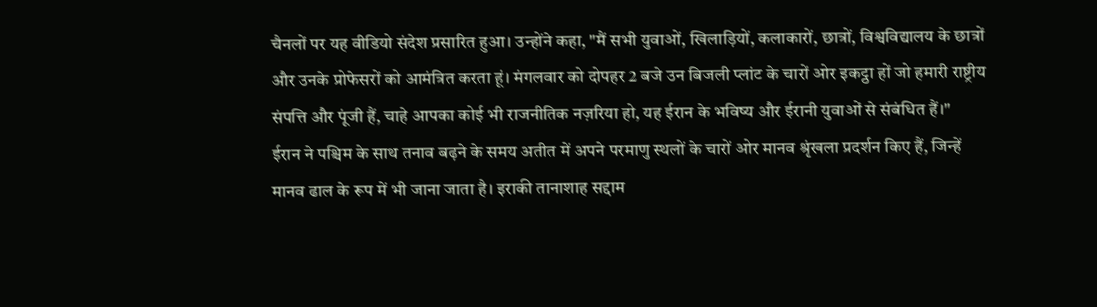चैनलों पर यह वीडियो संदेश प्रसारित हुआ। उन्होंने कहा, "मैं सभी युवाओं, खिलाड़ियों, कलाकारों, छात्रों, विश्वविद्यालय के छात्रों और उनके प्रोफेसरों को आमंत्रित करता हूं। मंगलवार को दोपहर 2 बजे उन बिजली प्लांट के चारों ओर इकट्ठा हों जो हमारी राष्ट्रीय संपत्ति और पूंजी हैं, चाहे आपका कोई भी राजनीतिक नज़रिया हो, यह ईरान के भविष्य और ईरानी युवाओं से संबंधित हैं।"
ईरान ने पश्चिम के साथ तनाव बढ़ने के समय अतीत में अपने परमाणु स्थलों के चारों ओर मानव श्रृंखला प्रदर्शन किए हैं, जिन्हें मानव ढाल के रूप में भी जाना जाता है। इराकी तानाशाह सद्दाम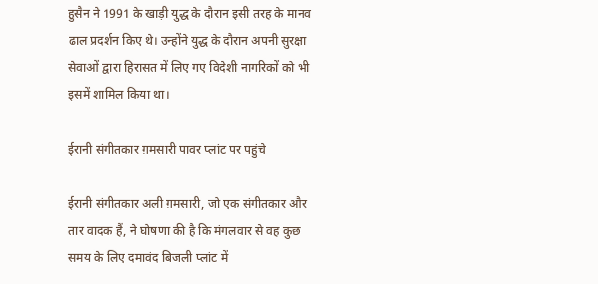हुसैन ने 1991 के खाड़ी युद्ध के दौरान इसी तरह के मानव ढाल प्रदर्शन किए थे। उन्होंने युद्ध के दौरान अपनी सुरक्षा सेवाओं द्वारा हिरासत में लिए गए विदेशी नागरिकों को भी इसमें शामिल किया था।

ईरानी संगीतकार ग़मसारी पावर प्लांट पर पहुंचे

ईरानी संगीतकार अली ग़मसारी, जो एक संगीतकार और तार वादक हैं, ने घोषणा की है कि मंगलवार से वह कुछ समय के लिए दमावंद बिजली प्लांट में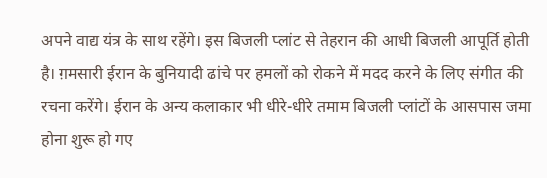अपने वाद्य यंत्र के साथ रहेंगे। इस बिजली प्लांट से तेहरान की आधी बिजली आपूर्ति होती है। ग़मसारी ईरान के बुनियादी ढांचे पर हमलों को रोकने में मदद करने के लिए संगीत की रचना करेंगे। ईरान के अन्य कलाकार भी धीरे-धीरे तमाम बिजली प्लांटों के आसपास जमा होना शुरू हो गए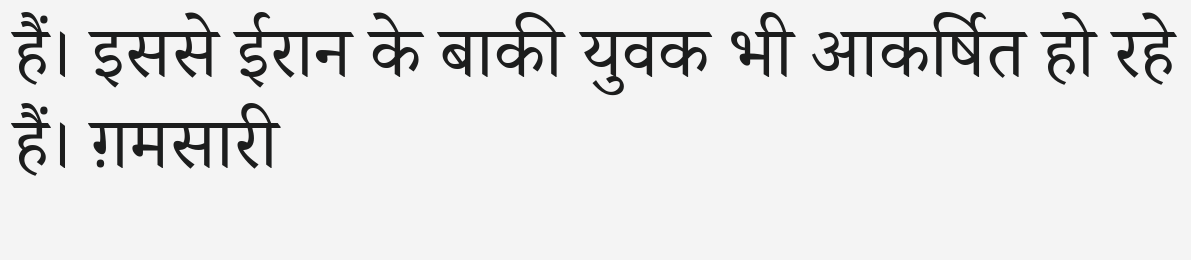हैं। इससे ईरान के बाकी युवक भी आकर्षित हो रहे हैं। ग़मसारी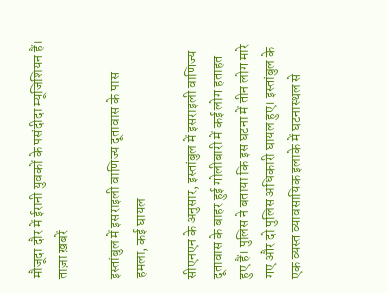मौजूदा दौर में ईरानी युवकों के पसंदीदा म्यूजिशियन हैं।
ताज़ा ख़बरें

इस्तांबुल में इसराइली वाणिज्य दूतावास के पास हमला, कई घायल

सीएनएन के अनुसार, इस्तांबुल में इसराइली वाणिज्य दूतावास के बाहर हुई गोलीबारी में कई लोग हताहत हुए हैं। पुलिस ने बताया कि इस घटना में तीन लोग मारे गए और दो पुलिस अधिकारी घायल हुए। इस्तांबुल के एक व्यस्त व्यावसायिक इलाके में घटनास्थल से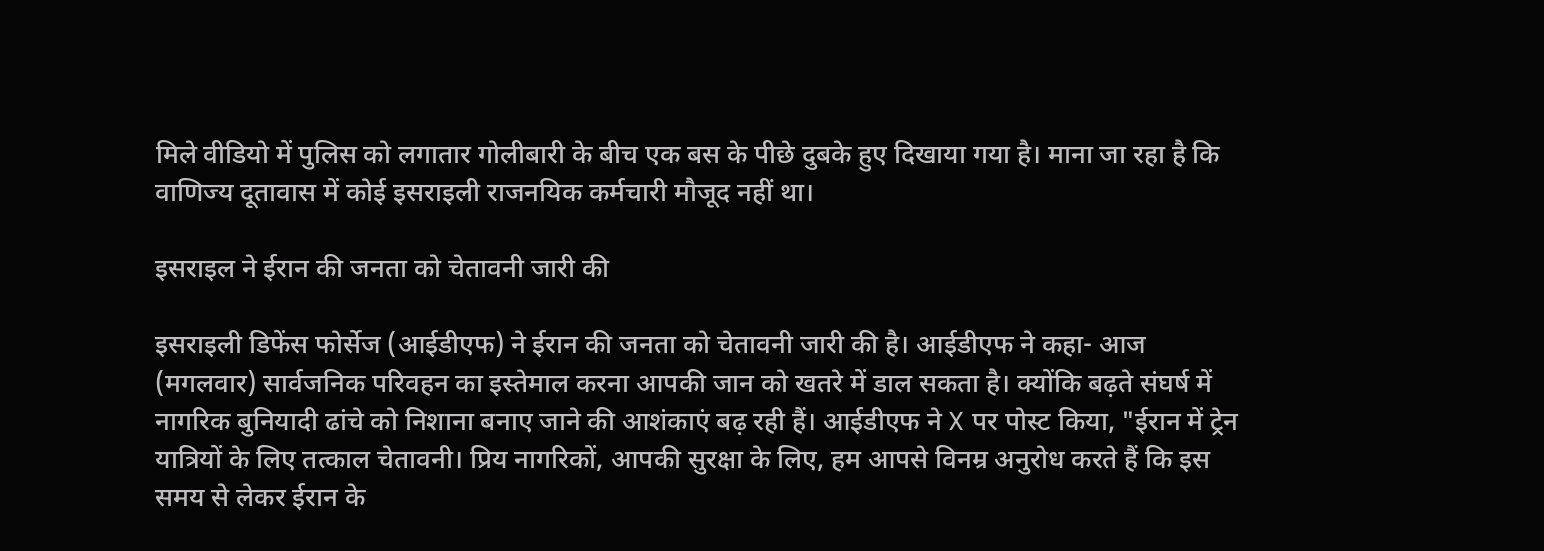मिले वीडियो में पुलिस को लगातार गोलीबारी के बीच एक बस के पीछे दुबके हुए दिखाया गया है। माना जा रहा है कि वाणिज्य दूतावास में कोई इसराइली राजनयिक कर्मचारी मौजूद नहीं था।

इसराइल ने ईरान की जनता को चेतावनी जारी की

इसराइली डिफेंस फोर्सेज (आईडीएफ) ने ईरान की जनता को चेतावनी जारी की है। आईडीएफ ने कहा- आज (मगलवार) सार्वजनिक परिवहन का इस्तेमाल करना आपकी जान को खतरे में डाल सकता है। क्योंकि बढ़ते संघर्ष में नागरिक बुनियादी ढांचे को निशाना बनाए जाने की आशंकाएं बढ़ रही हैं। आईडीएफ ने X पर पोस्ट किया, "ईरान में ट्रेन यात्रियों के लिए तत्काल चेतावनी। प्रिय नागरिकों, आपकी सुरक्षा के लिए, हम आपसे विनम्र अनुरोध करते हैं कि इस समय से लेकर ईरान के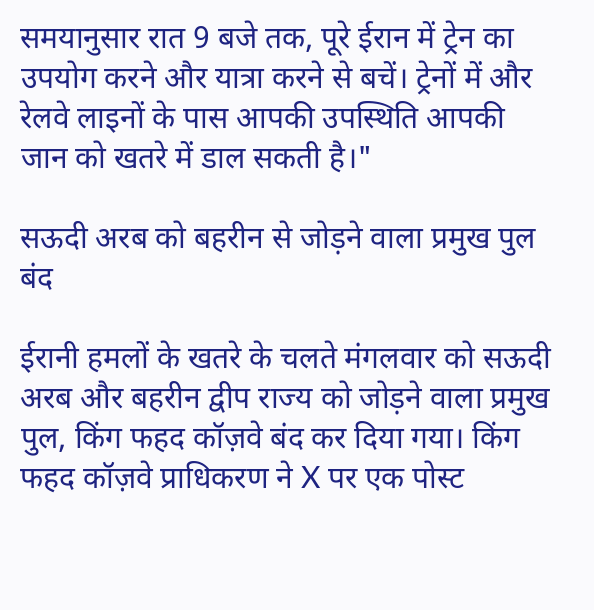समयानुसार रात 9 बजे तक, पूरे ईरान में ट्रेन का उपयोग करने और यात्रा करने से बचें। ट्रेनों में और रेलवे लाइनों के पास आपकी उपस्थिति आपकी जान को खतरे में डाल सकती है।"

सऊदी अरब को बहरीन से जोड़ने वाला प्रमुख पुल बंद

ईरानी हमलों के खतरे के चलते मंगलवार को सऊदी अरब और बहरीन द्वीप राज्य को जोड़ने वाला प्रमुख पुल, किंग फहद कॉज़वे बंद कर दिया गया। किंग फहद कॉज़वे प्राधिकरण ने X पर एक पोस्ट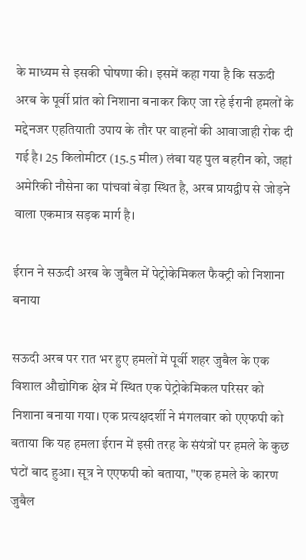के माध्यम से इसकी घोषणा की। इसमें कहा गया है कि सऊदी अरब के पूर्वी प्रांत को निशाना बनाकर किए जा रहे ईरानी हमलों के मद्देनजर एहतियाती उपाय के तौर पर वाहनों की आवाजाही रोक दी गई है। 25 किलोमीटर (15.5 मील) लंबा यह पुल बहरीन को, जहां अमेरिकी नौसेना का पांचवां बेड़ा स्थित है, अरब प्रायद्वीप से जोड़ने वाला एकमात्र सड़क मार्ग है।

ईरान ने सऊदी अरब के जुबैल में पेट्रोकेमिकल फैक्ट्री को निशाना बनाया

सऊदी अरब पर रात भर हुए हमलों में पूर्वी शहर जुबैल के एक विशाल औद्योगिक क्षेत्र में स्थित एक पेट्रोकेमिकल परिसर को निशाना बनाया गया। एक प्रत्यक्षदर्शी ने मंगलवार को एएफपी को बताया कि यह हमला ईरान में इसी तरह के संयंत्रों पर हमले के कुछ घंटों बाद हुआ। सूत्र ने एएफपी को बताया, "एक हमले के कारण जुबैल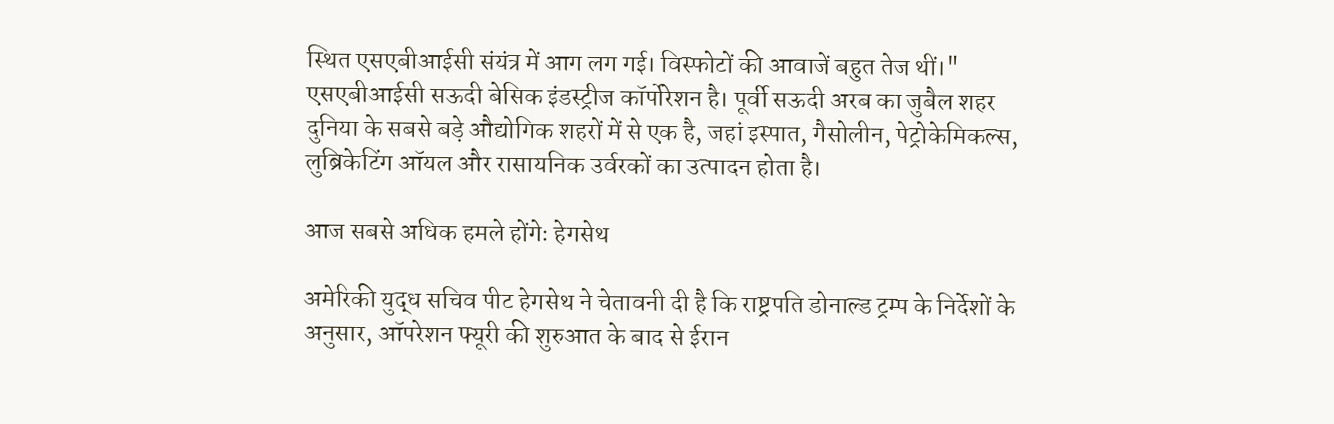स्थित एसएबीआईसी संयंत्र में आग लग गई। विस्फोटों की आवाजें बहुत तेज थीं।" एसएबीआईसी सऊदी बेसिक इंडस्ट्रीज कॉर्पोरेशन है। पूर्वी सऊदी अरब का जुबैल शहर दुनिया के सबसे बड़े औद्योगिक शहरों में से एक है, जहां इस्पात, गैसोलीन, पेट्रोकेमिकल्स, लुब्रिकेटिंग ऑयल और रासायनिक उर्वरकों का उत्पादन होता है।

आज सबसे अधिक हमले होंगेः हेगसेथ

अमेरिकी युद्ध सचिव पीट हेगसेथ ने चेतावनी दी है कि राष्ट्रपति डोनाल्ड ट्रम्प के निर्देशों के अनुसार, ऑपरेशन फ्यूरी की शुरुआत के बाद से ईरान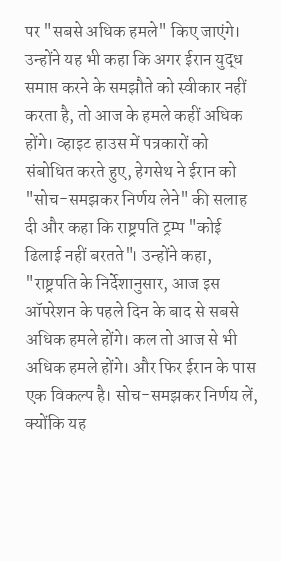पर "सबसे अधिक हमले" किए जाएंगे। उन्होंने यह भी कहा कि अगर ईरान युद्ध समाप्त करने के समझौते को स्वीकार नहीं करता है, तो आज के हमले कहीं अधिक होंगे। व्हाइट हाउस में पत्रकारों को संबोधित करते हुए, हेगसेथ ने ईरान को "सोच-समझकर निर्णय लेने" की सलाह दी और कहा कि राष्ट्रपति ट्रम्प "कोई ढिलाई नहीं बरतते"। उन्होंने कहा, "राष्ट्रपति के निर्देशानुसार, आज इस ऑपरेशन के पहले दिन के बाद से सबसे अधिक हमले होंगे। कल तो आज से भी अधिक हमले होंगे। और फिर ईरान के पास एक विकल्प है। सोच-समझकर निर्णय लें, क्योंकि यह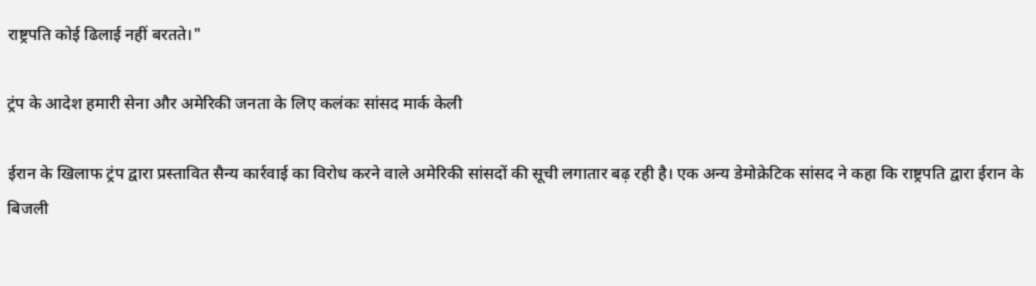राष्ट्रपति कोई ढिलाई नहीं बरतते।"

ट्रंप के आदेश हमारी सेना और अमेरिकी जनता के लिए कलंकः सांसद मार्क केली

ईरान के खिलाफ ट्रंप द्वारा प्रस्तावित सैन्य कार्रवाई का विरोध करने वाले अमेरिकी सांसदों की सूची लगातार बढ़ रही है। एक अन्य डेमोक्रेटिक सांसद ने कहा कि राष्ट्रपति द्वारा ईरान के बिजली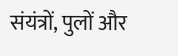संयंत्रों, पुलों और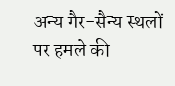अन्य गैर-सैन्य स्थलों पर हमले की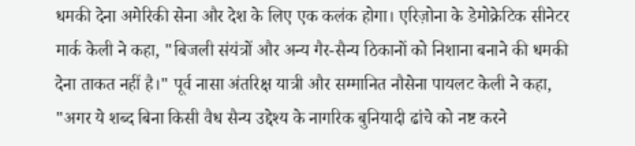धमकी देना अमेरिकी सेना और देश के लिए एक कलंक होगा। एरिज़ोना के डेमोक्रेटिक सीनेटर मार्क केली ने कहा, "बिजली संयंत्रों और अन्य गैर-सैन्य ठिकानों को निशाना बनाने की धमकी देना ताकत नहीं है।" पूर्व नासा अंतरिक्ष यात्री और सम्मानित नौसेना पायलट केली ने कहा, "अगर ये शब्द बिना किसी वैध सैन्य उद्देश्य के नागरिक बुनियादी ढांचे को नष्ट करने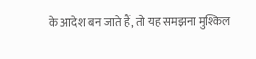के आदेश बन जाते हैं, तो यह समझना मुश्किल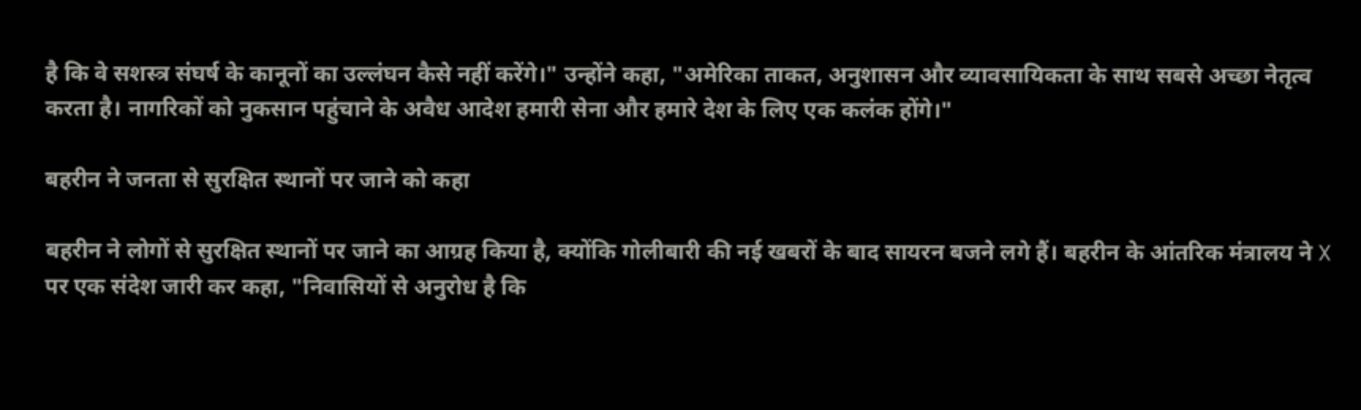है कि वे सशस्त्र संघर्ष के कानूनों का उल्लंघन कैसे नहीं करेंगे।" उन्होंने कहा, "अमेरिका ताकत, अनुशासन और व्यावसायिकता के साथ सबसे अच्छा नेतृत्व करता है। नागरिकों को नुकसान पहुंचाने के अवैध आदेश हमारी सेना और हमारे देश के लिए एक कलंक होंगे।"

बहरीन ने जनता से सुरक्षित स्थानों पर जाने को कहा

बहरीन ने लोगों से सुरक्षित स्थानों पर जाने का आग्रह किया है, क्योंकि गोलीबारी की नई खबरों के बाद सायरन बजने लगे हैं। बहरीन के आंतरिक मंत्रालय ने X पर एक संदेश जारी कर कहा, "निवासियों से अनुरोध है कि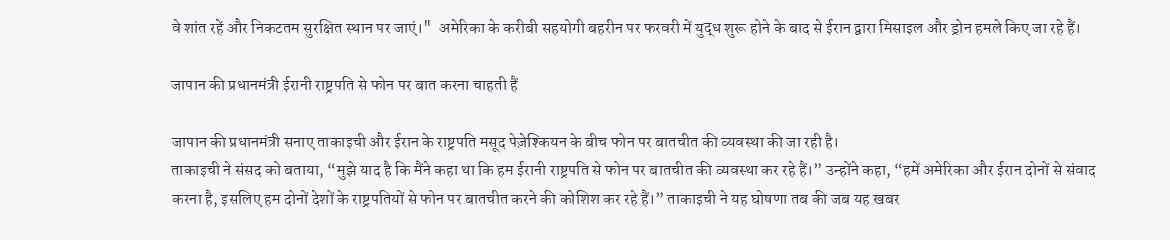वे शांत रहें और निकटतम सुरक्षित स्थान पर जाएं।"  अमेरिका के करीबी सहयोगी बहरीन पर फरवरी में युद्ध शुरू होने के बाद से ईरान द्वारा मिसाइल और ड्रोन हमले किए जा रहे हैं।

जापान की प्रधानमंत्री ईरानी राष्ट्रपति से फोन पर बात करना चाहती हैं

जापान की प्रधानमंत्री सनाए ताकाइची और ईरान के राष्ट्रपति मसूद पेज़ेश्कियन के बीच फोन पर बातचीत की व्यवस्था की जा रही है।
ताकाइची ने संसद को बताया, “मुझे याद है कि मैंने कहा था कि हम ईरानी राष्ट्रपति से फोन पर बातचीत की व्यवस्था कर रहे हैं।” उन्होंने कहा, “हमें अमेरिका और ईरान दोनों से संवाद करना है, इसलिए हम दोनों देशों के राष्ट्रपतियों से फोन पर बातचीत करने की कोशिश कर रहे हैं।” ताकाइची ने यह घोषणा तब की जब यह खबर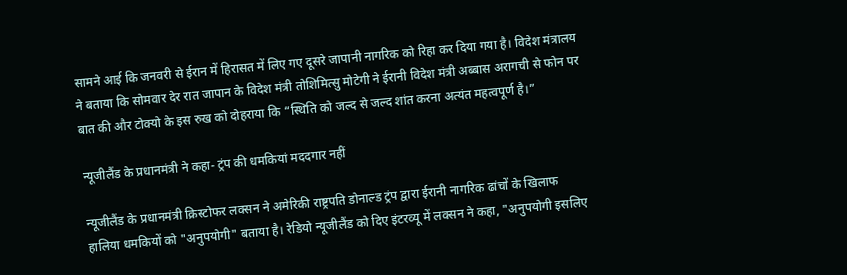सामने आई कि जनवरी से ईरान में हिरासत में लिए गए दूसरे जापानी नागरिक को रिहा कर दिया गया है। विदेश मंत्रालय ने बताया कि सोमवार देर रात जापान के विदेश मंत्री तोशिमित्सु मोटेगी ने ईरानी विदेश मंत्री अब्बास अरागची से फोन पर बात की और टोक्यो के इस रुख को दोहराया कि “स्थिति को जल्द से जल्द शांत करना अत्यंत महत्वपूर्ण है।”

न्यूजीलैंड के प्रधानमंत्री ने कहा- ट्रंप की धमकियां मददगार नहीं

न्यूजीलैंड के प्रधानमंत्री क्रिस्टोफर लक्सन ने अमेरिकी राष्ट्रपति डोनाल्ड ट्रंप द्वारा ईरानी नागरिक ढांचों के खिलाफ हालिया धमकियों को "अनुपयोगी" बताया है। रेडियो न्यूजीलैंड को दिए इंटरव्यू में लक्सन ने कहा, "अनुपयोगी इसलिए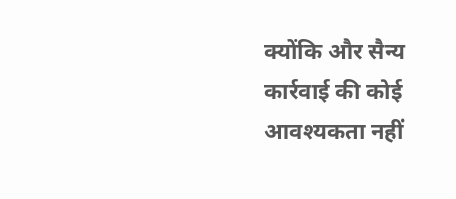क्योंकि और सैन्य कार्रवाई की कोई आवश्यकता नहीं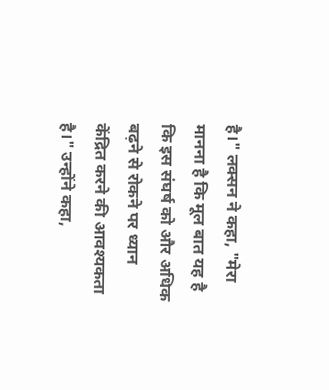है।" लक्सन ने कहा, "मेरा मानना है कि मूल बात यह है कि इस संघर्ष को और अधिक बढ़ने से रोकने पर ध्यान केंद्रित करने की आवश्यकता है।" उन्होंने कहा,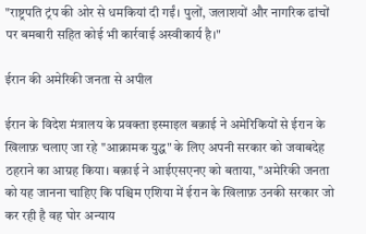"राष्ट्रपति ट्रंप की ओर से धमकियां दी गईं। पुलों, जलाशयों और नागरिक ढांचों पर बमबारी सहित कोई भी कार्रवाई अस्वीकार्य है।"

ईरान की अमेरिकी जनता से अपील

ईरान के विदेश मंत्रालय के प्रवक्ता इस्माइल बक़ाई ने अमेरिकियों से ईरान के खिलाफ़ चलाए जा रहे "आक्रामक युद्ध" के लिए अपनी सरकार को जवाबदेह ठहराने का आग्रह किया। बक़ाई ने आईएसएनए को बताया, "अमेरिकी जनता को यह जानना चाहिए कि पश्चिम एशिया में ईरान के खिलाफ़ उनकी सरकार जो कर रही है वह घोर अन्याय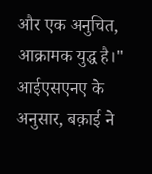और एक अनुचित, आक्रामक युद्ध है।" आईएसएनए के अनुसार, बक़ाई ने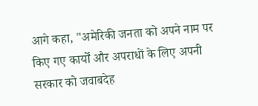आगे कहा, "अमेरिकी जनता को अपने नाम पर किए गए कार्यों और अपराधों के लिए अपनी सरकार को जवाबदेह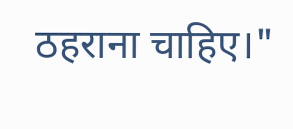ठहराना चाहिए।"